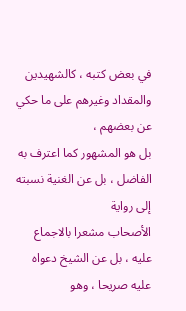في بعض كتبه ، كالشهيدين والمقداد وغيرهم على ما حكي عن بعضهم ،
بل هو المشهور كما اعترف به الفاضل ، بل عن الغنية نسبته إلى رواية
الأصحاب مشعرا بالاجماع عليه ، بل عن الشيخ دعواه عليه صريحا ، وهو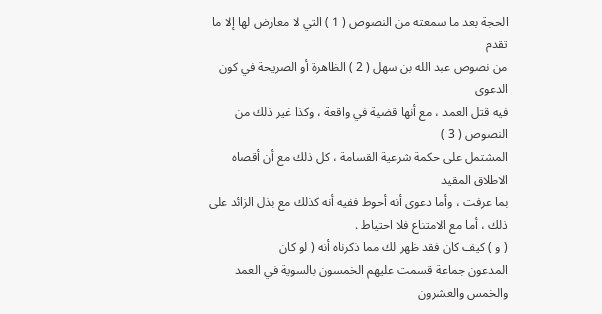الحجة بعد ما سمعته من النصوص ( 1 ) التي لا معارض لها إلا ما تقدم
من نصوص عبد الله بن سهل ( 2 ) الظاهرة أو الصريحة في كون الدعوى
فيه قتل العمد ، مع أنها قضية في واقعة ، وكذا غير ذلك من النصوص ( 3 )
المشتمل على حكمة شرعية القسامة ، كل ذلك مع أن أقصاه الاطلاق المقيد
بما عرفت ، وأما دعوى أنه أحوط ففيه أنه كذلك مع بذل الزائد على
ذلك ، أما مع الامتناع فلا احتياط .
( و ) كيف كان فقد ظهر لك مما ذكرناه أنه ( لو كان
المدعون جماعة قسمت عليهم الخمسون بالسوية في العمد والخمس والعشرون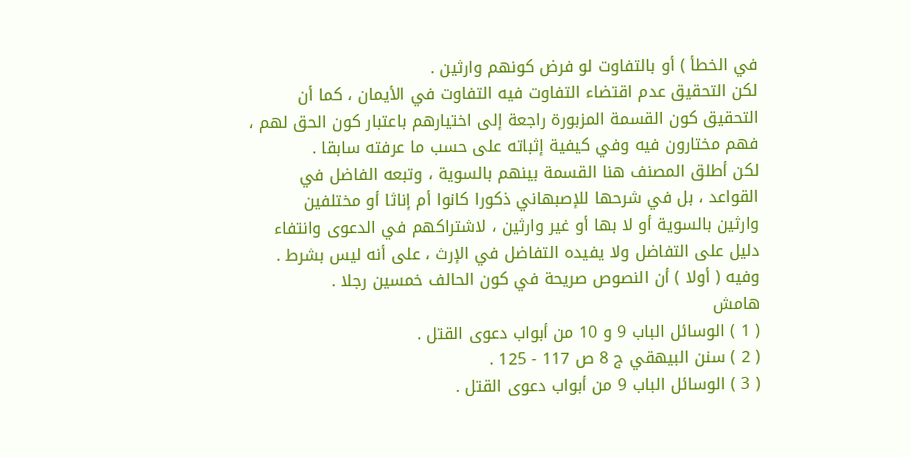في الخطأ ) أو بالتفاوت لو فرض كونهم وارثين .
لكن التحقيق عدم اقتضاء التفاوت فيه التفاوت في الأيمان ، كما أن
التحقيق كون القسمة المزبورة راجعة إلى اختيارهم باعتبار كون الحق لهم ،
فهم مختارون فيه وفي كيفية إثباته على حسب ما عرفته سابقا .
لكن أطلق المصنف هنا القسمة بينهم بالسوية ، وتبعه الفاضل في
القواعد ، بل في شرحها للإصبهاني ذكورا كانوا أم إناثا أو مختلفين
وارثين بالسوية أو لا بها أو غير وارثين ، لاشتراكهم في الدعوى وانتفاء
دليل على التفاضل ولا يفيده التفاضل في الإرث ، على أنه ليس بشرط .
وفيه ( أولا ) أن النصوص صريحة في كون الحالف خمسين رجلا .
هامش
( 1 ) الوسائل الباب 9 و 10 من أبواب دعوى القتل .
( 2 ) سنن البيهقي ج 8 ص 117 - 125 .
( 3 ) الوسائل الباب 9 من أبواب دعوى القتل .